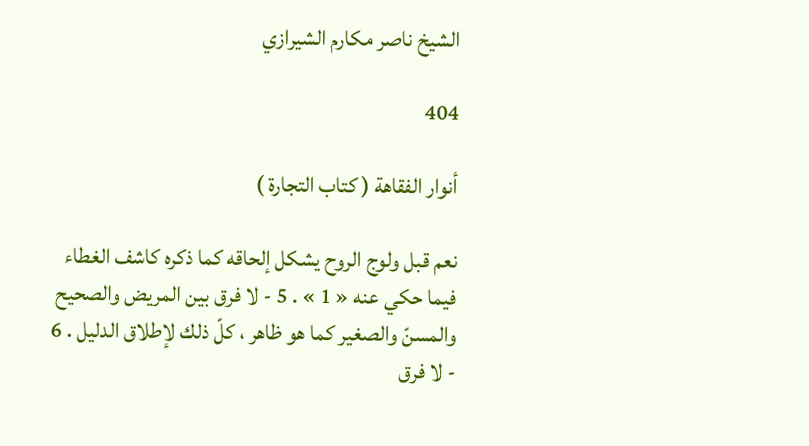الشيخ ناصر مكارم الشيرازي

404

أنوار الفقاهة ( كتاب التجارة )

نعم قبل ولوج الروح يشكل إلحاقه كما ذكره كاشف الغطاء فيما حكي عنه « 1 » . 5 - لا فرق بين المريض والصحيح والمسنّ والصغير كما هو ظاهر ، كلّ ذلك لإطلاق الدليل . 6 - لا فرق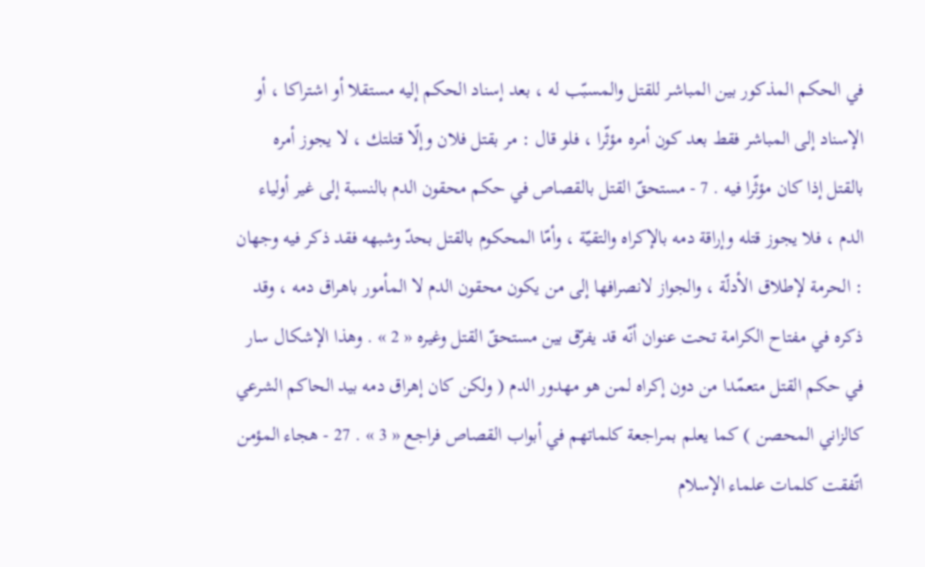في الحكم المذكور بين المباشر للقتل والمسبّب له ، بعد إسناد الحكم إليه مستقلا أو اشتراكا ، أو الإسناد إلى المباشر فقط بعد كون أمره مؤثّرا ، فلو قال : مر بقتل فلان وإلّا قتلتك ، لا يجوز أمره بالقتل إذا كان مؤثّرا فيه . 7 - مستحقّ القتل بالقصاص في حكم محقون الدم بالنسبة إلى غير أولياء الدم ، فلا يجوز قتله وإراقة دمه بالإكراه والتقيّة ، وأمّا المحكوم بالقتل بحدّ وشبهه فقد ذكر فيه وجهان : الحرمة لإطلاق الأدلّة ، والجواز لانصرافها إلى من يكون محقون الدم لا المأمور باهراق دمه ، وقد ذكره في مفتاح الكرامة تحت عنوان أنّه قد يفرّق بين مستحقّ القتل وغيره « 2 » . وهذا الإشكال سار في حكم القتل متعمّدا من دون إكراه لمن هو مهدور الدم ( ولكن كان إهراق دمه بيد الحاكم الشرعي كالزاني المحصن ) كما يعلم بمراجعة كلماتهم في أبواب القصاص فراجع « 3 » . 27 - هجاء المؤمن اتّفقت كلمات علماء الإسلام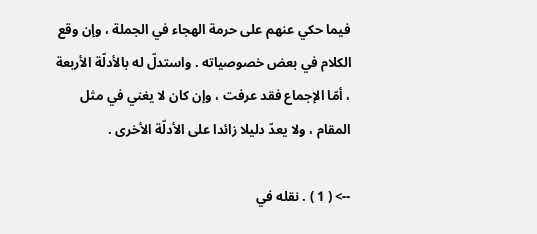فيما حكي عنهم على حرمة الهجاء في الجملة ، وإن وقع الكلام في بعض خصوصياته . واستدلّ له بالأدلّة الأربعة ، أمّا الإجماع فقد عرفت ، وإن كان لا يغني في مثل المقام ، ولا يعدّ دليلا زائدا على الأدلّة الأخرى .

--> ( 1 ) . نقله في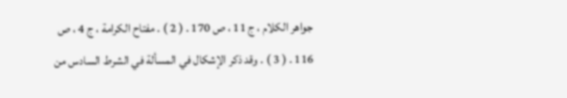جواهر الكلام ، ج 11 ، ص 170 . ( 2 ) . مفتاح الكرامة ، ج 4 ، ص 116 . ( 3 ) . وقد ذكر الإشكال في المسألة في الشرط السادس من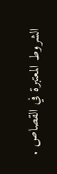الشروط المعتبرة في القصاص .